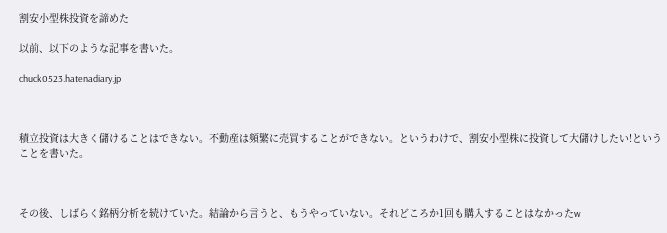割安小型株投資を諦めた

以前、以下のような記事を書いた。

chuck0523.hatenadiary.jp



積立投資は大きく儲けることはできない。不動産は頻繁に売買することができない。というわけで、割安小型株に投資して大儲けしたい!ということを書いた。



その後、しばらく銘柄分析を続けていた。結論から言うと、もうやっていない。それどころか1回も購入することはなかったw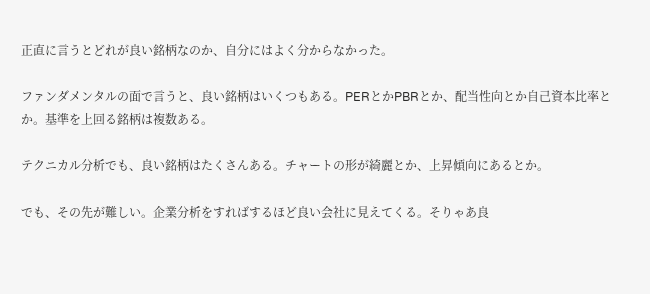正直に言うとどれが良い銘柄なのか、自分にはよく分からなかった。

ファンダメンタルの面で言うと、良い銘柄はいくつもある。PERとかPBRとか、配当性向とか自己資本比率とか。基準を上回る銘柄は複数ある。

テクニカル分析でも、良い銘柄はたくさんある。チャートの形が綺麗とか、上昇傾向にあるとか。

でも、その先が難しい。企業分析をすればするほど良い会社に見えてくる。そりゃあ良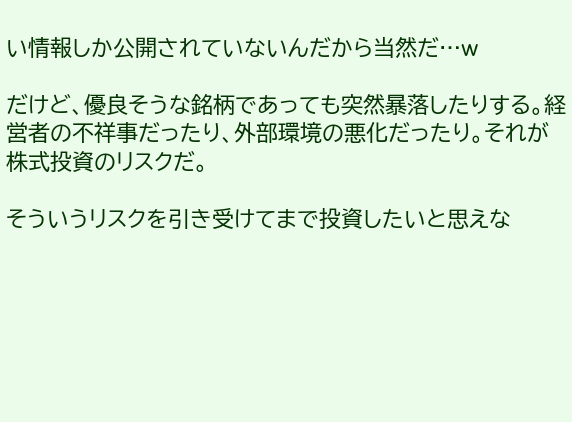い情報しか公開されていないんだから当然だ…w

だけど、優良そうな銘柄であっても突然暴落したりする。経営者の不祥事だったり、外部環境の悪化だったり。それが株式投資のリスクだ。

そういうリスクを引き受けてまで投資したいと思えな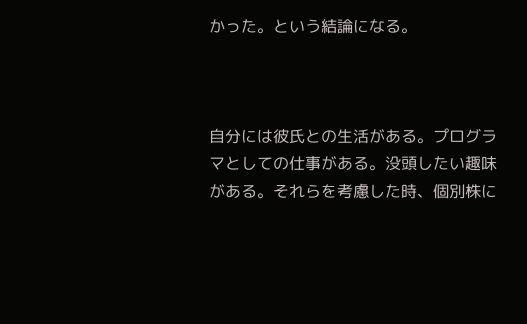かった。という結論になる。



自分には彼氏との生活がある。プログラマとしての仕事がある。没頭したい趣味がある。それらを考慮した時、個別株に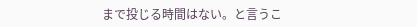まで投じる時間はない。と言うこ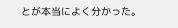とが本当によく分かった。